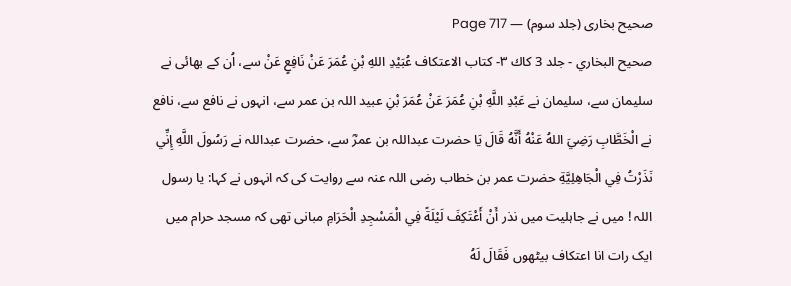صحیح بخاری (جلد سوم) — Page 717
صحيح البخاري - جلد 3 كاك ٣- كتاب الاعتكاف عُبَيْدِ اللهِ بْنِ عُمَرَ عَنْ نَافِعٍ عَنْ سے، اُن کے بھائی نے سلیمان سے، سلیمان نے عَبْدِ اللَّهِ بْنِ عُمَرَ عَنْ عُمَرَ بْنِ عبید اللہ بن عمر سے، انہوں نے نافع سے، نافع نے الْخَطَّابِ رَضِيَ اللهُ عَنْهُ أَنَّهُ قَالَ يَا حضرت عبداللہ بن عمرؓ سے، حضرت عبداللہ نے رَسُولَ اللَّهِ إِنِّي نَذَرْتُ فِي الْجَاهِلِيَّةِ حضرت عمر بن خطاب رضی اللہ عنہ سے روایت کی کہ انہوں نے کہا: یا رسول اللہ ! میں نے جاہلیت میں نذر أَنْ أَعْتَكِفَ لَيْلَةً فِي الْمَسْجِدِ الْحَرَامِ مبانی تھی کہ مسجد حرام میں ایک رات انا اعتکاف بیٹھوں فَقَالَ لَهُ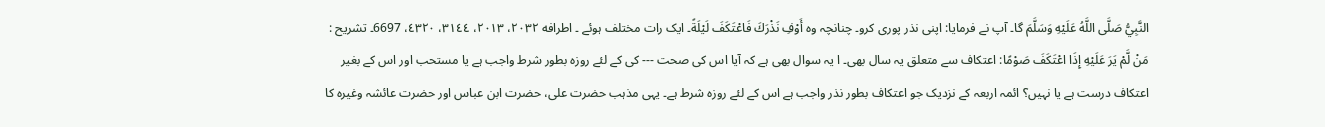النَّبِيُّ صَلَّى اللَّهُ عَلَيْهِ وَسَلَّمَ گا۔ آپ نے فرمایا: اپنی نذر پوری کرو۔ چنانچہ وہ أَوْفِ نَذْرَكَ فَاعْتَكَفَ لَيْلَةً۔ ایک رات مختلف ہوئے ۔ اطرافه ۲۰۳۲، ۲۰۱۳، ٣١٤٤، ٤٣٢٠، 6697۔ تشريح : مَنْ لَّمْ يَرَ عَلَيْهِ إِذَا اعْتَكَفَ صَوْمًا: اعتکاف سے متعلق یہ سال بھی۔ ا یہ سوال بھی ہے کہ آیا اس کی صحت --- کی کے لئے روزہ بطور شرط واجب ہے یا مستحب اور اس کے بغیر اعتکاف درست ہے یا نہیں؟ ائمہ اربعہ کے نزدیک جو اعتکاف بطور نذر واجب ہے اس کے لئے روزہ شرط ہے۔ یہی مذہب حضرت علی، حضرت ابن عباس اور حضرت عائشہ وغیرہ کا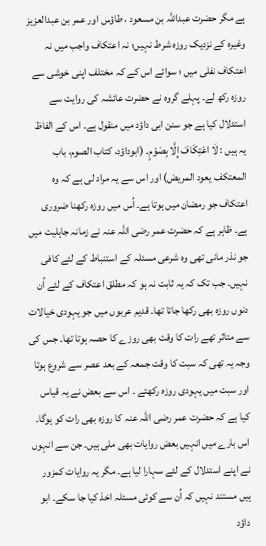ہے مگر حضرت عبداللہ بن مسعود ، طاؤس اور عمر بن عبدالعزیز وغیرہ کے نزدیک روزہ شرط نہیں؛ نہ اعتکاف واجب میں نہ اعتکاف نفلی میں ؛ سوائے اس کے کہ مختلف اپنی خوشی سے روزہ رکھ لے۔ پہلے گروہ نے حضرت عائشہ کی روایت سے استدلال کیا ہے جو سنن ابی داؤد میں منقول ہے۔ اس کے الفاظ یہ ہیں : لَا اعْتِكَافَ إِلَّا بِصَوْمٍ۔ (ابوداؤد، كتاب الصوم، باب المعتكف يعود المريض) اور اس سے یہ مراد لی ہے کہ وہ اعتکاف جو رمضان میں ہوتا ہے۔ اُس میں روزہ رکھنا ضروری ہے۔ ظاہر ہے کہ حضرت عمر رضی اللہ عنہ نے زمانہ جاہلیت میں جو نذر مانی تھی وہ شرعی مسئلہ کے استنباط کے لئے کافی نہیں۔ جب تک کہ یہ ثابت نہ ہو کہ مطلق اعتکاف کے لئے اُن دنوں روزہ بھی رکھا جاتا تھا۔ قدیم عربوں میں جو یہودی خیالات سے متاثر تھے رات کا وقت بھی روزے کا حصہ ہوتا تھا۔ جس کی وجہ یہ تھی کہ سبت کا وقت جمعہ کے بعد عصر سے شروع ہوتا اور سبت میں یہودی روزہ رکھتے ۔ اس سے بعض نے یہ قیاس کیا ہے کہ حضرت عمر رضی اللہ عنہ کا روزہ بھی رات کو ہوگا۔ اس بارے میں انہیں بعض روایات بھی ملی ہیں۔ جن سے انہوں نے اپنے استدلال کے لئے سہارا لیا ہے۔ مگر یہ روایات کمزور ہیں مستند نہیں کہ اُن سے کوئی مسئلہ اخذ کیا جا سکے۔ ابو داؤد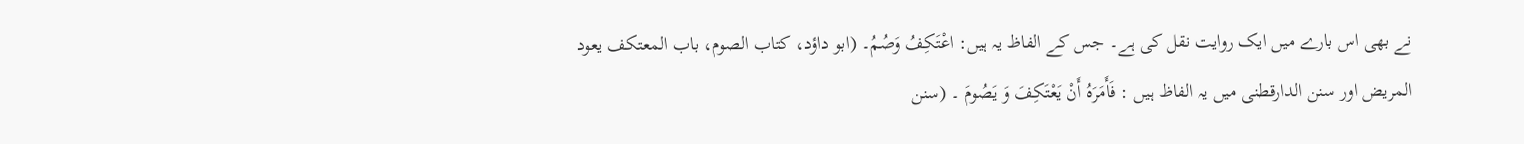نے بھی اس بارے میں ایک روایت نقل کی ہے۔ جس کے الفاظ یہ ہیں: اعْتَكِفُ وَصُمُ۔ (ابو داؤد، كتاب الصوم، باب المعتكف يعود المریض اور سنن الدارقطنی میں یہ الفاظ ہیں : فَأَمَرَهُ أَنْ يَعْتَكِفَ وَ يَصُومَ ۔ (سنن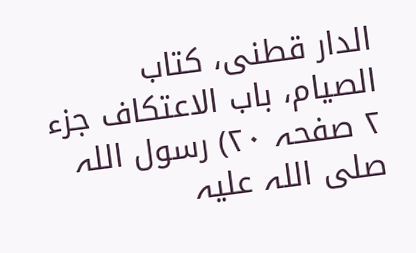الدار قطنی، کتاب الصيام، باب الاعتكاف جزء ۲ صفحہ ۲۰) رسول اللہ صلی اللہ علیہ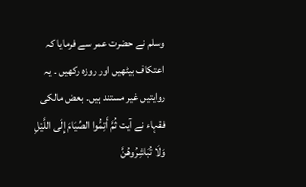وسلم نے حضرت عمر سے فرمایا کہ اعتکاف بیٹھیں اور روزہ رکھیں ۔ یہ روایتیں غیر مستند ہیں۔ بعض مالکی فقہاء نے آیت ثُمَّ أَتِمُّوا الصِّيَامَ إِلَى اللَّيْلِ وَلَا تُبَاشِرُوهُنَّ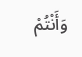وَأَنْتُمْ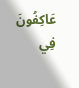عَاكِفُونَ فِي